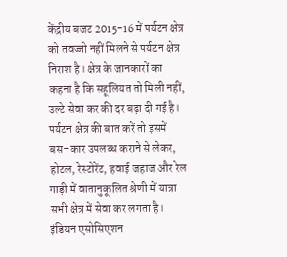केंद्रीय बजट 2015-16 में पर्यटन क्षेत्र को तवज्जो नहीं मिलने से पर्यटन क्षेत्र निराश है। क्षेत्र के जानकारों का कहना है कि सहूलियत तो मिली नहीं, उल्टे सेवा कर की दर बढ़ा दी गई है। पर्यटन क्षेत्र की बात करें तो इसमें बस-कार उपलब्ध कराने से लेकर, होटल, रेस्टोरेंट, हवाई जहाज और रेल गाड़ी में वातानुकूलित श्रेणी में यात्रा सभी क्षेत्र में सेवा कर लगता है।
इंडियन एसोसिएशन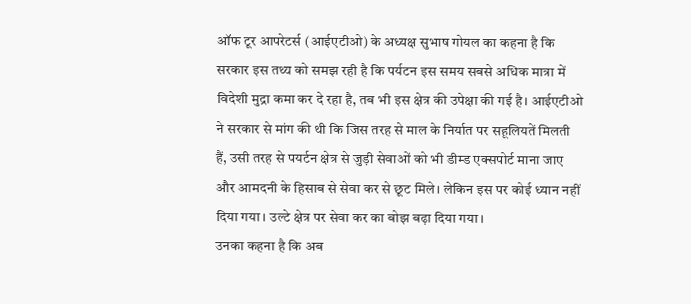ऑफ टूर आपरेटर्स (आईएटीओ) के अध्यक्ष सुभाष गोयल का कहना है कि सरकार इस तथ्य को समझ रही है कि पर्यटन इस समय सबसे अधिक मात्रा में विदेशी मुद्रा कमा कर दे रहा है, तब भी इस क्षेत्र की उपेक्षा की गई है। आईएटीओ ने सरकार से मांग की थी कि जिस तरह से माल के निर्यात पर सहूलियतें मिलती हैं, उसी तरह से पयर्टन क्षेत्र से जुड़ी सेवाओं को भी डीम्ड एक्सपोर्ट माना जाए और आमदनी के हिसाब से सेवा कर से छूट मिले। लेकिन इस पर कोई ध्यान नहीं दिया गया। उल्टे क्षेत्र पर सेवा कर का बोझ बढ़ा दिया गया।
उनका कहना है कि अब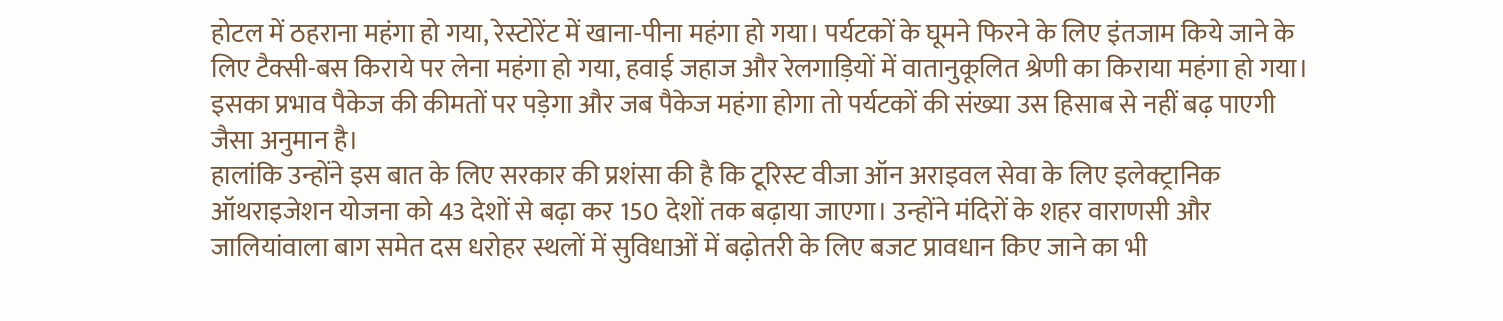होटल में ठहराना महंगा हो गया, रेस्टोरेंट में खाना-पीना महंगा हो गया। पर्यटकों के घूमने फिरने के लिए इंतजाम किये जाने के लिए टैक्सी-बस किराये पर लेना महंगा हो गया, हवाई जहाज और रेलगाड़ियों में वातानुकूलित श्रेणी का किराया महंगा हो गया। इसका प्रभाव पैकेज की कीमतों पर पड़ेगा और जब पैकेज महंगा होगा तो पर्यटकों की संख्या उस हिसाब से नहीं बढ़ पाएगी जैसा अनुमान है।
हालांकि उन्होंने इस बात के लिए सरकार की प्रशंसा की है कि टूरिस्ट वीजा ऑन अराइवल सेवा के लिए इलेक्ट्रानिक ऑथराइजेशन योजना को 43 देशों से बढ़ा कर 150 देशों तक बढ़ाया जाएगा। उन्होंने मंदिरों के शहर वाराणसी और जालियांवाला बाग समेत दस धरोहर स्थलों में सुविधाओं में बढ़ोतरी के लिए बजट प्रावधान किए जाने का भी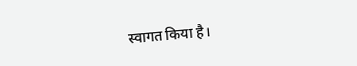स्वागत किया है।